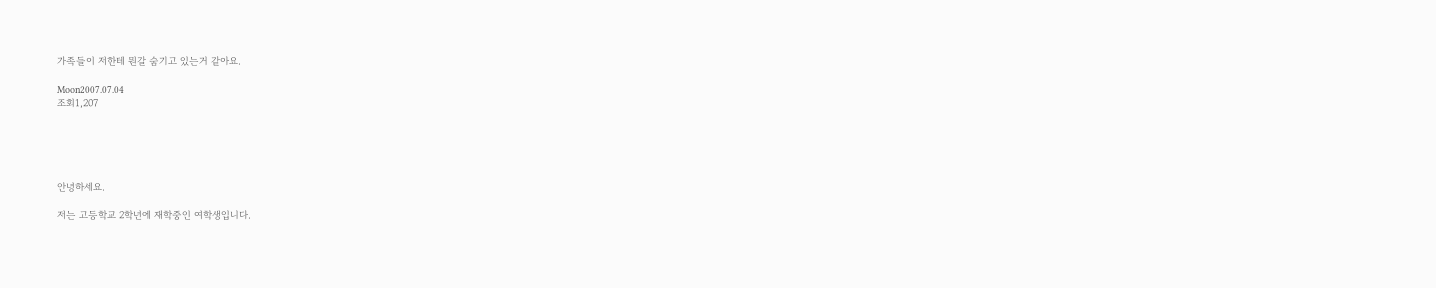가족들이 저한테 뭔갈 숨기고 있는거 같아요.

Moon2007.07.04
조회1,207





안녕하세요.

저는 고등학교 2학년에 재학중인 여학생입니다.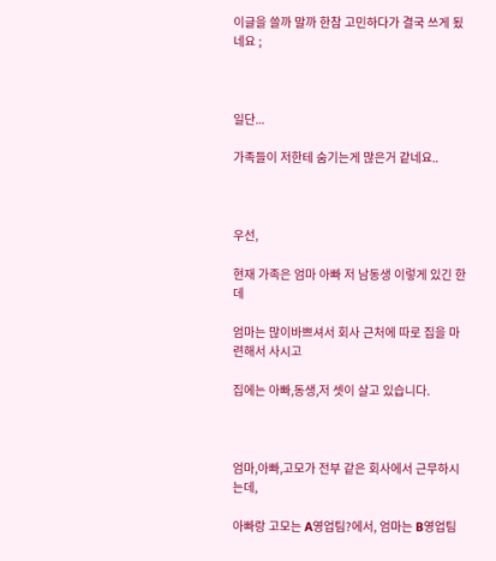이글을 쓸까 말까 한참 고민하다가 결국 쓰게 됬네요 ;



일단...

가족들이 저한테 숨기는게 많은거 같네요..



우선,

현재 가족은 엄마 아빠 저 남동생 이렇게 있긴 한데

엄마는 많이바쁘셔서 회사 근처에 따로 집을 마련해서 사시고

집에는 아빠,동생,저 셋이 살고 있습니다.



엄마,아빠,고모가 전부 같은 회사에서 근무하시는데,

아빠랑 고모는 A영업팀?에서, 엄마는 B영업팀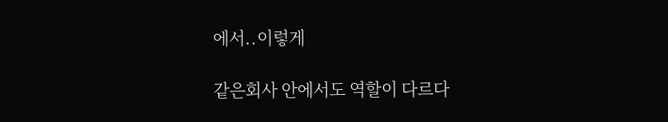에서..이렇게

같은회사 안에서도 역할이 다르다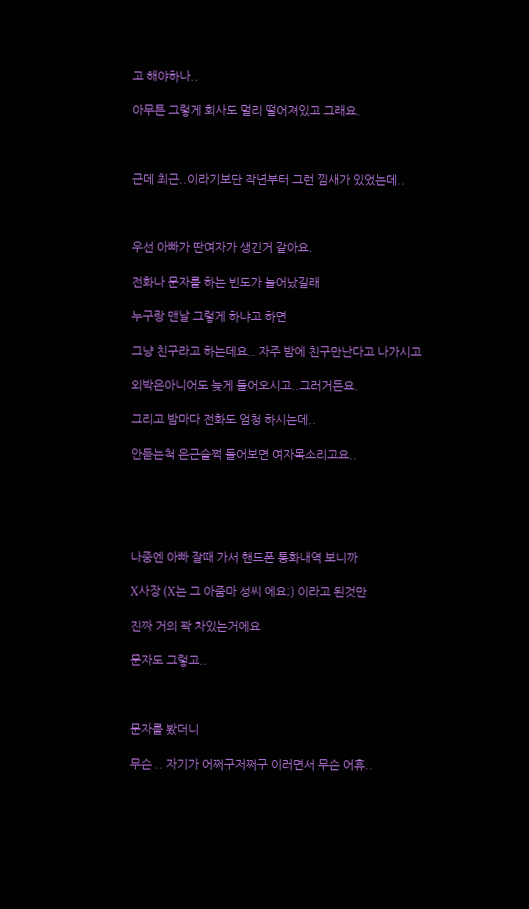고 해야하나..

아무튼 그렇게 회사도 멀리 떨어져있고 그래요.



근데 최근..이라기보단 작년부터 그런 낌새가 있었는데..



우선 아빠가 딴여자가 생긴거 같아요.

전화나 문자를 하는 빈도가 늘어났길래

누구랑 맨날 그렇게 하냐고 하면

그냥 친구라고 하는데요.. 자주 밤에 친구만난다고 나가시고

외박은아니어도 늦게 들어오시고..그러거든요.

그리고 밤마다 전화도 엄청 하시는데..

안듣는척 은근슬쩍 들어보면 여자목소리고요..





나중엔 아빠 잘때 가서 핸드폰 통화내역 보니까

X사장 (X는 그 아줌마 성씨 에요;) 이라고 된것만

진짜 거의 꽉 차있는거에요

문자도 그렇고..



문자를 봤더니

무슨 .. 자기가 어쩌구저쩌구 이러면서 무슨 어휴..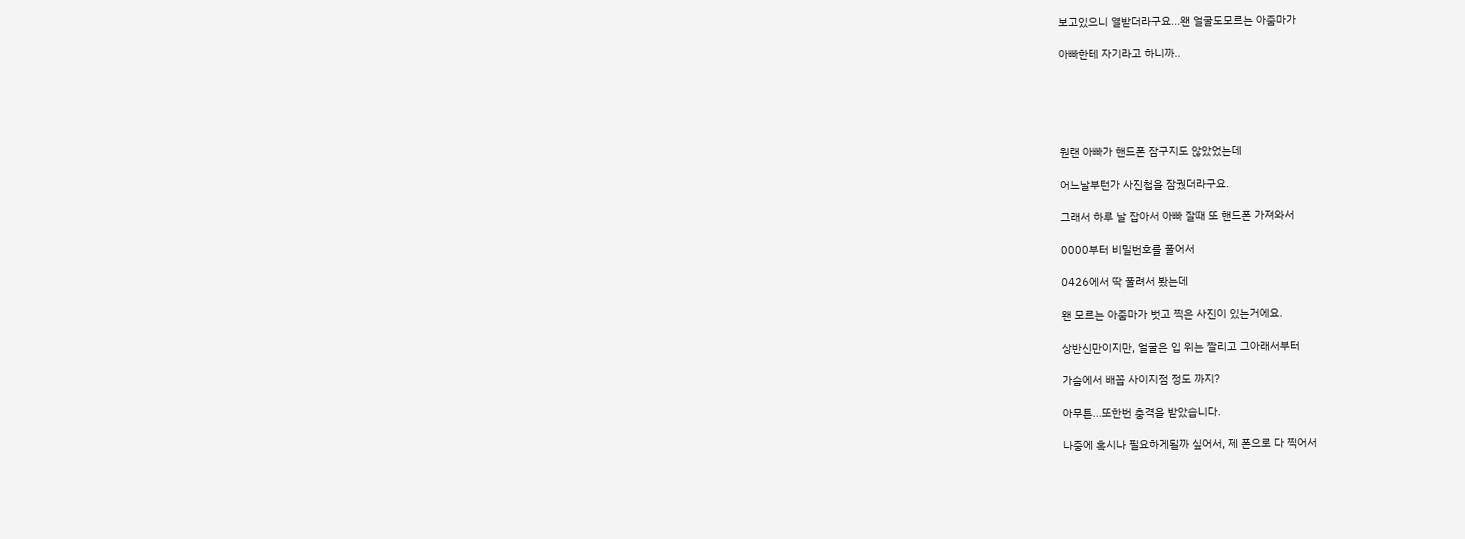보고있으니 열받더라구요...왠 얼굴도모르는 아줌마가

아빠한테 자기라고 하니까..





원랜 아빠가 핸드폰 잠구지도 않았었는데

어느날부턴가 사진첩을 잠궜더라구요.

그래서 하루 날 잡아서 아빠 잘때 또 핸드폰 가져와서

0000부터 비밀번호를 풀어서

0426에서 딱 풀려서 봤는데

왠 모르는 아줌마가 벗고 찍은 사진이 있는거에요.

상반신만이지만, 얼굴은 입 위는 짤리고 그아래서부터

가슴에서 배꼽 사이지점 정도 까지?

아무튼...또한번 충격을 받았습니다.

나중에 혹시나 필요하게될까 싶어서, 제 폰으로 다 찍어서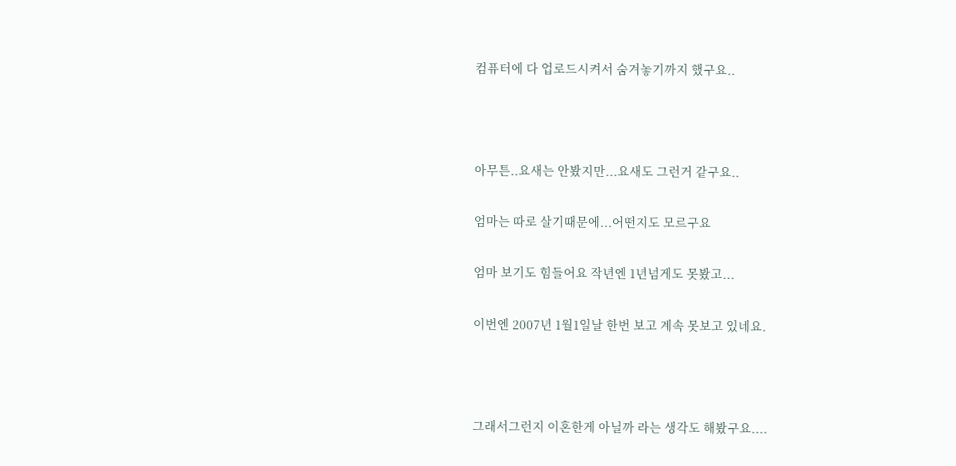컴퓨터에 다 업로드시켜서 숨겨놓기까지 했구요..



아무튼..요새는 안봤지만...요새도 그런거 같구요..

엄마는 따로 살기때문에...어떤지도 모르구요

엄마 보기도 힘들어요 작년엔 1년넘게도 못봤고...

이번엔 2007년 1월1일날 한번 보고 계속 못보고 있네요.



그래서그런지 이혼한게 아닐까 라는 생각도 해봤구요....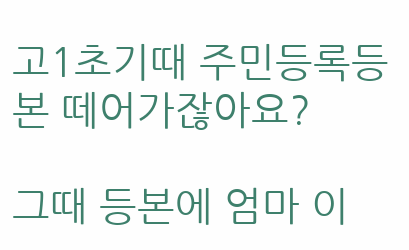고1초기때 주민등록등본 떼어가잖아요?

그때 등본에 엄마 이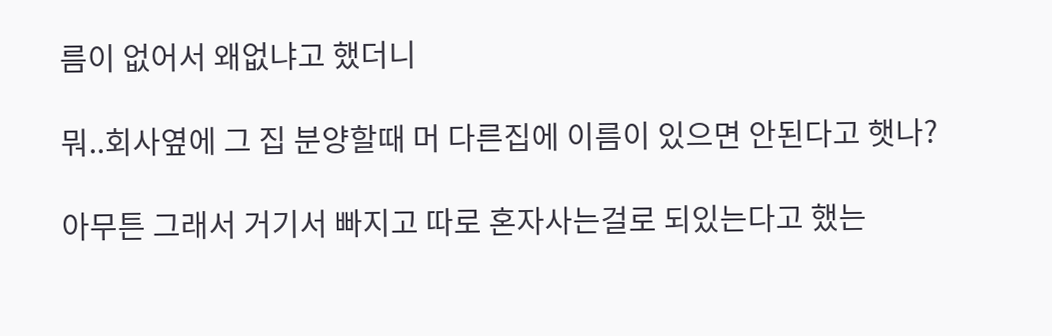름이 없어서 왜없냐고 했더니

뭐..회사옆에 그 집 분양할때 머 다른집에 이름이 있으면 안된다고 햇나?

아무튼 그래서 거기서 빠지고 따로 혼자사는걸로 되있는다고 했는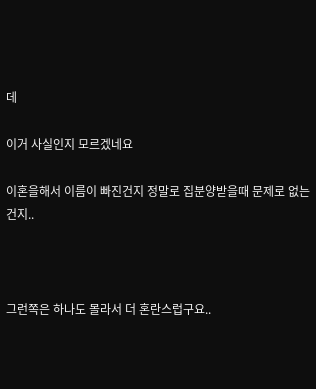데

이거 사실인지 모르겠네요

이혼을해서 이름이 빠진건지 정말로 집분양받을때 문제로 없는건지..



그런쪽은 하나도 몰라서 더 혼란스럽구요..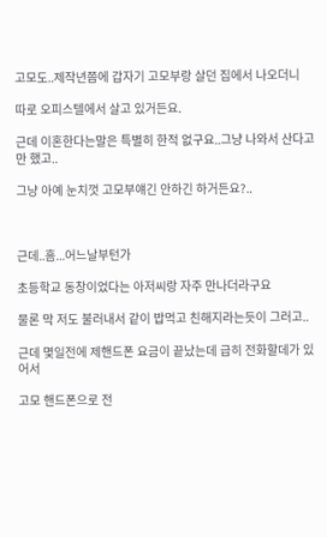고모도..제작년쯤에 갑자기 고모부랑 살던 집에서 나오더니

따로 오피스텔에서 살고 있거든요.

근데 이혼한다는말은 특별히 한적 없구요..그냥 나와서 산다고만 했고..

그냥 아예 눈치껏 고모부얘긴 안하긴 하거든요?..



근데..흠...어느날부턴가

초등학교 동창이었다는 아저씨랑 자주 만나더라구요

물론 막 저도 불러내서 같이 밥먹고 친해지라는듯이 그러고..

근데 몇일전에 제핸드폰 요금이 끝났는데 급히 전화할데가 있어서

고모 핸드폰으로 전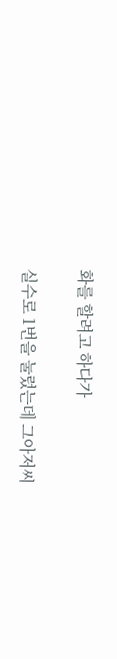화를 할려고 하다가

실수로 1번을 눌렀는데 그아저씨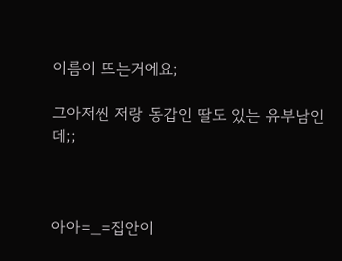이름이 뜨는거에요;

그아저씬 저랑 동갑인 딸도 있는 유부남인데;;



아아=_=집안이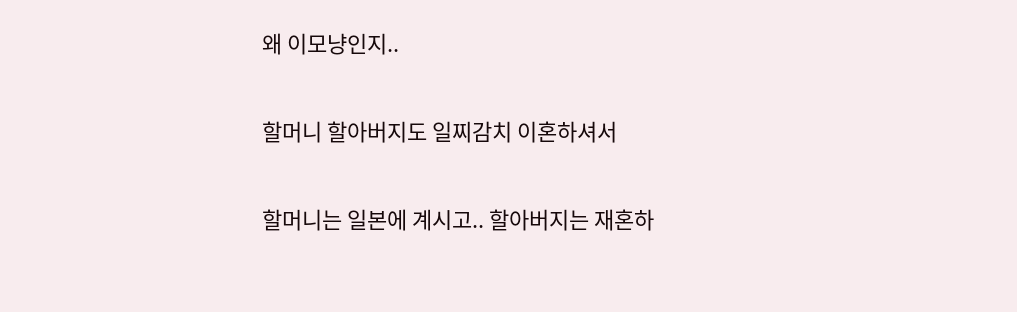왜 이모냥인지..

할머니 할아버지도 일찌감치 이혼하셔서

할머니는 일본에 계시고.. 할아버지는 재혼하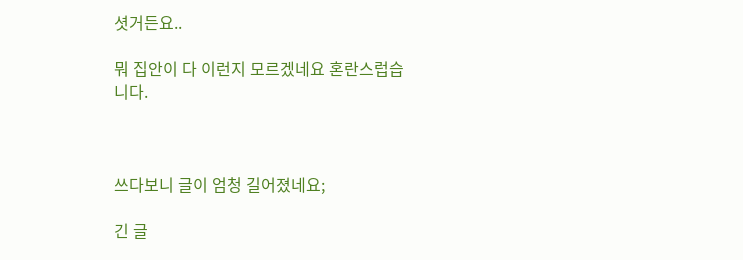셧거든요..

뭐 집안이 다 이런지 모르겠네요 혼란스럽습니다.



쓰다보니 글이 엄청 길어졌네요;

긴 글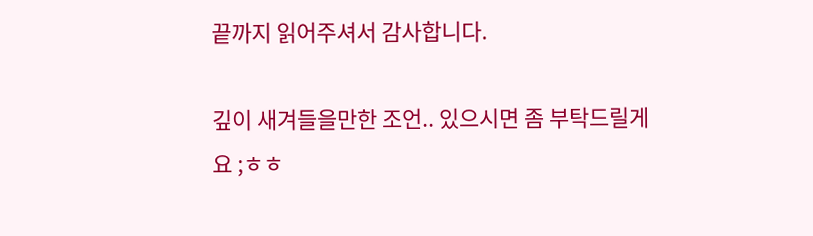끝까지 읽어주셔서 감사합니다.

깊이 새겨들을만한 조언.. 있으시면 좀 부탁드릴게요 ;ㅎㅎ